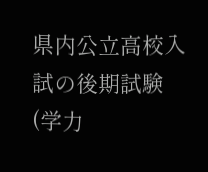県内公立高校入試の後期試験(学力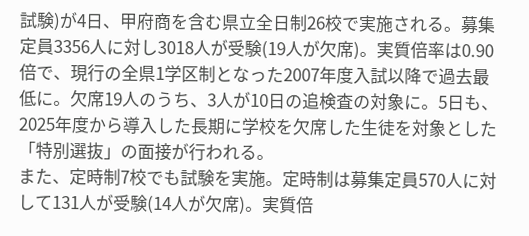試験)が4日、甲府商を含む県立全日制26校で実施される。募集定員3356人に対し3018人が受験(19人が欠席)。実質倍率は0.90倍で、現行の全県1学区制となった2007年度入試以降で過去最低に。欠席19人のうち、3人が10日の追検査の対象に。5日も、2025年度から導入した長期に学校を欠席した生徒を対象とした「特別選抜」の面接が行われる。
また、定時制7校でも試験を実施。定時制は募集定員570人に対して131人が受験(14人が欠席)。実質倍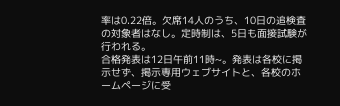率は0.22倍。欠席14人のうち、10日の追検査の対象者はなし。定時制は、5日も面接試験が行われる。
合格発表は12日午前11時~。発表は各校に掲示せず、掲示専用ウェブサイトと、各校のホームページに受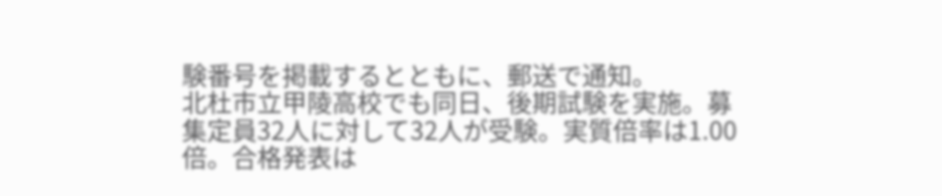験番号を掲載するとともに、郵送で通知。
北杜市立甲陵高校でも同日、後期試験を実施。募集定員32人に対して32人が受験。実質倍率は1.00倍。合格発表は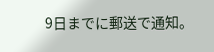9日までに郵送で通知。